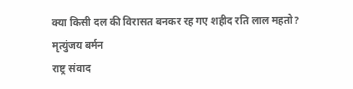क्या किसी दल की विरासत बनकर रह गए शहीद रति लाल महतो?
मृत्युंजय बर्मन
राष्ट्र संवाद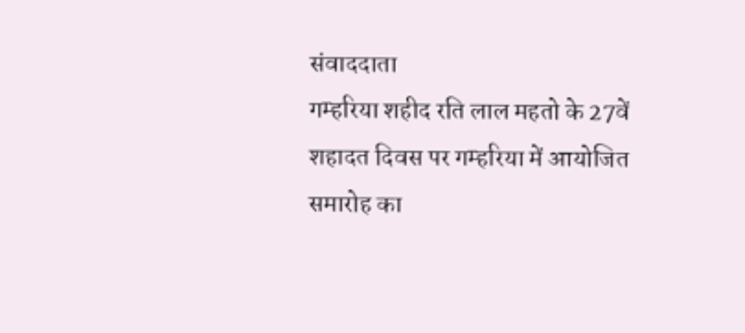संवाददाता
गम्हरिया शहीद रति लाल महतो के 27वें शहादत दिवस पर गम्हरिया में आयोजित समारोह का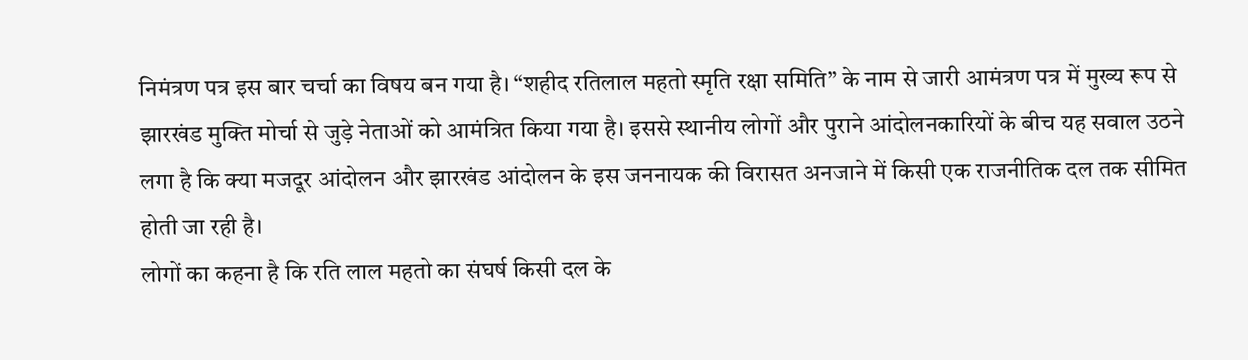निमंत्रण पत्र इस बार चर्चा का विषय बन गया है। “शहीद रतिलाल महतो स्मृति रक्षा समिति” के नाम से जारी आमंत्रण पत्र में मुख्य रूप से झारखंड मुक्ति मोर्चा से जुड़े नेताओं को आमंत्रित किया गया है। इससे स्थानीय लोगों और पुराने आंदोलनकारियों के बीच यह सवाल उठने लगा है कि क्या मजदूर आंदोलन और झारखंड आंदोलन के इस जननायक की विरासत अनजाने में किसी एक राजनीतिक दल तक सीमित होती जा रही है।
लोगों का कहना है कि रति लाल महतो का संघर्ष किसी दल के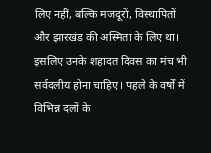लिए नहीं, बल्कि मजदूरों, विस्थापितों और झारखंड की अस्मिता के लिए था। इसलिए उनके शहादत दिवस का मंच भी सर्वदलीय होना चाहिए। पहले के वर्षों में विभिन्न दलों के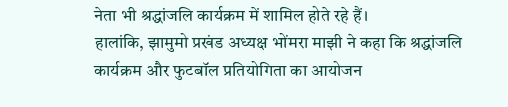नेता भी श्रद्धांजलि कार्यक्रम में शामिल होते रहे हैं।
हालांकि, झामुमो प्रखंड अध्यक्ष भोंमरा माझी ने कहा कि श्रद्धांजलि कार्यक्रम और फुटबॉल प्रतियोगिता का आयोजन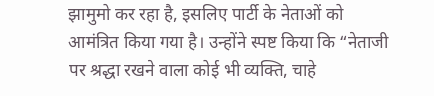झामुमो कर रहा है, इसलिए पार्टी के नेताओं को आमंत्रित किया गया है। उन्होंने स्पष्ट किया कि “नेताजी पर श्रद्धा रखने वाला कोई भी व्यक्ति, चाहे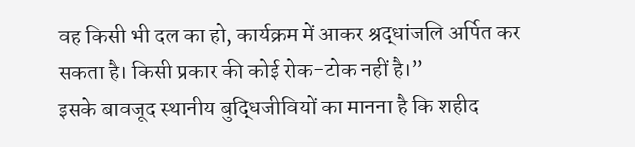वह किसी भी दल का हो, कार्यक्रम में आकर श्रद्धांजलि अर्पित कर सकता है। किसी प्रकार की कोई रोक-टोक नहीं है।”
इसके बावजूद स्थानीय बुद्धिजीवियों का मानना है कि शहीद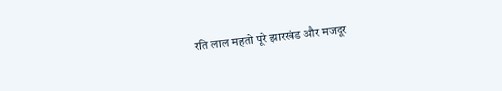रति लाल महतो पूरे झारखंड और मजदूर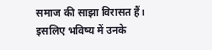समाज की साझा विरासत हैं। इसलिए भविष्य में उनके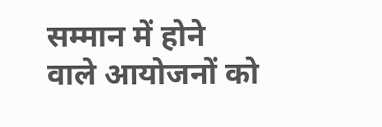सम्मान में होने वाले आयोजनों को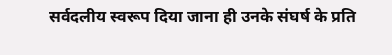सर्वदलीय स्वरूप दिया जाना ही उनके संघर्ष के प्रति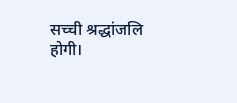सच्ची श्रद्धांजलि होगी।